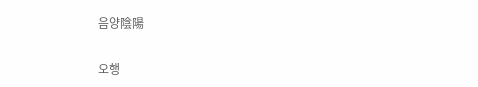음양陰陽

오행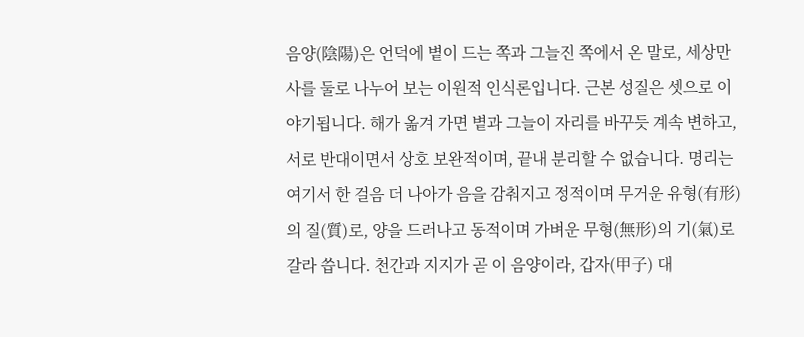음양(陰陽)은 언덕에 볕이 드는 쪽과 그늘진 쪽에서 온 말로, 세상만사를 둘로 나누어 보는 이원적 인식론입니다. 근본 성질은 셋으로 이야기됩니다. 해가 옮겨 가면 볕과 그늘이 자리를 바꾸듯 계속 변하고, 서로 반대이면서 상호 보완적이며, 끝내 분리할 수 없습니다. 명리는 여기서 한 걸음 더 나아가 음을 감춰지고 정적이며 무거운 유형(有形)의 질(質)로, 양을 드러나고 동적이며 가벼운 무형(無形)의 기(氣)로 갈라 씁니다. 천간과 지지가 곧 이 음양이라, 갑자(甲子) 대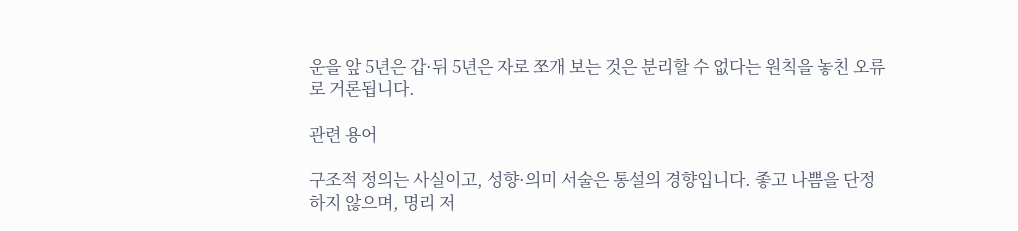운을 앞 5년은 갑·뒤 5년은 자로 쪼개 보는 것은 분리할 수 없다는 원칙을 놓친 오류로 거론됩니다.

관련 용어

구조적 정의는 사실이고, 성향·의미 서술은 통설의 경향입니다. 좋고 나쁨을 단정하지 않으며, 명리 저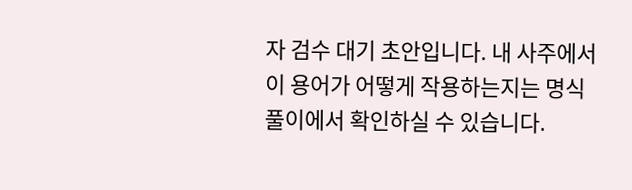자 검수 대기 초안입니다. 내 사주에서 이 용어가 어떻게 작용하는지는 명식 풀이에서 확인하실 수 있습니다.